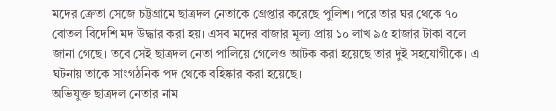মদের ক্রেতা সেজে চট্টগ্রামে ছাত্রদল নেতাকে গ্রেপ্তার করেছে পুলিশ। পরে তার ঘর থেকে ৭০ বোতল বিদেশি মদ উদ্ধার করা হয়। এসব মদের বাজার মূল্য প্রায় ১০ লাখ ৯৫ হাজার টাকা বলে জানা গেছে। তবে সেই ছাত্রদল নেতা পালিয়ে গেলেও আটক করা হয়েছে তার দুই সহযোগীকে। এ ঘটনায় তাকে সাংগঠনিক পদ থেকে বহিষ্কার করা হয়েছে।
অভিযুক্ত ছাত্রদল নেতার নাম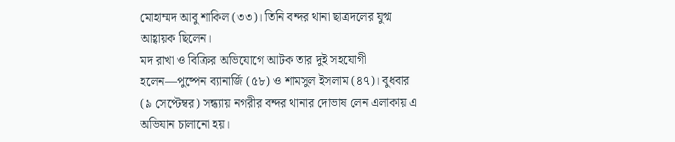মোহাম্মদ আবু শাকিল (৩৩)। তিনি বন্দর থানা ছাত্রদলের যুগ্ম আহ্বায়ক ছিলেন।
মদ রাখা ও বিক্রির অভিযোগে আটক তার দুই সহযোগী হলেন—পুষ্পেন ব্যানার্জি (৫৮) ও শামসুল ইসলাম (৪৭)। বুধবার (৯ সেপ্টেম্বর) সন্ধ্যায় নগরীর বন্দর থানার দোভাষ লেন এলাকায় এ অভিযান চালানো হয়।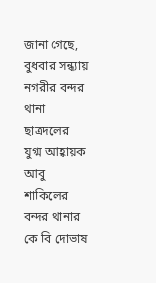জানা গেছে, বুধবার সন্ধ্যায় নগরীর বন্দর থানা ছাত্রদলের যুগ্ম আহ্বায়ক আবু শাকিলের বন্দর থানার কে বি দোভাষ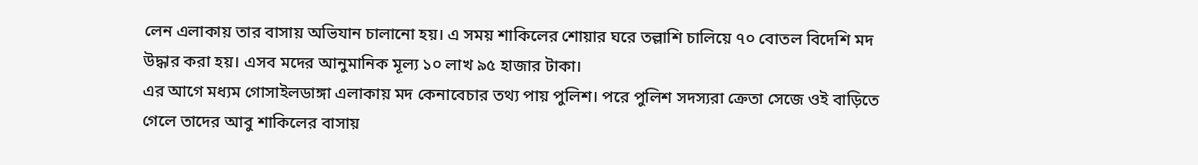লেন এলাকায় তার বাসায় অভিযান চালানো হয়। এ সময় শাকিলের শোয়ার ঘরে তল্লাশি চালিয়ে ৭০ বোতল বিদেশি মদ উদ্ধার করা হয়। এসব মদের আনুমানিক মূল্য ১০ লাখ ৯৫ হাজার টাকা।
এর আগে মধ্যম গোসাইলডাঙ্গা এলাকায় মদ কেনাবেচার তথ্য পায় পুলিশ। পরে পুলিশ সদস্যরা ক্রেতা সেজে ওই বাড়িতে গেলে তাদের আবু শাকিলের বাসায়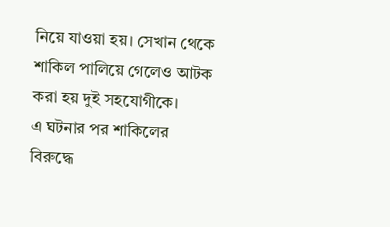নিয়ে যাওয়া হয়। সেখান থেকে শাকিল পালিয়ে গেলেও আটক করা হয় দুই সহযোগীকে।
এ ঘটনার পর শাকিলের বিরুদ্ধে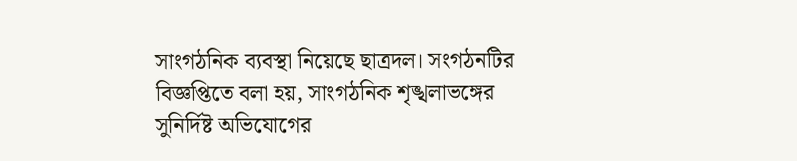সাংগঠনিক ব্যবস্থা নিয়েছে ছাত্রদল। সংগঠনটির বিজ্ঞপ্তিতে বলা হয়, সাংগঠনিক শৃঙ্খলাভঙ্গের সুনির্দিষ্ট অভিযোগের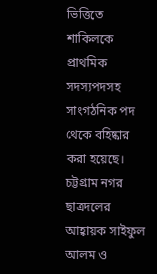ভিত্তিতে শাকিলকে প্রাথমিক সদস্যপদসহ সাংগঠনিক পদ থেকে বহিষ্কার করা হয়েছে। চট্টগ্রাম নগর ছাত্রদলের আহ্বায়ক সাইফুল আলম ও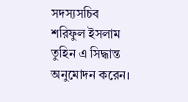সদস্যসচিব শরিফুল ইসলাম তুহিন এ সিদ্ধান্ত অনুমোদন করেন।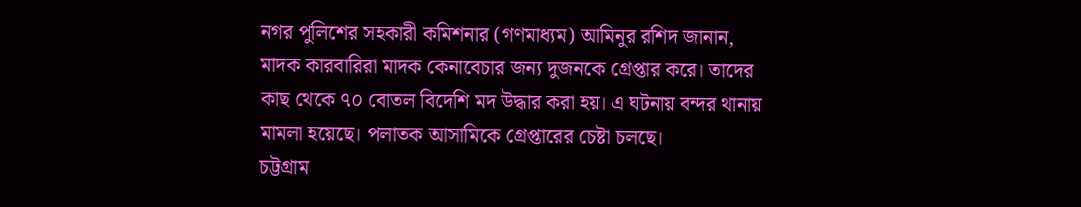নগর পুলিশের সহকারী কমিশনার (গণমাধ্যম) আমিনুর রশিদ জানান, মাদক কারবারিরা মাদক কেনাবেচার জন্য দুজনকে গ্রেপ্তার করে। তাদের কাছ থেকে ৭০ বোতল বিদেশি মদ উদ্ধার করা হয়। এ ঘটনায় বন্দর থানায় মামলা হয়েছে। পলাতক আসামিকে গ্রেপ্তারের চেষ্টা চলছে।
চট্টগ্রাম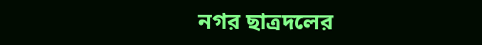নগর ছাত্রদলের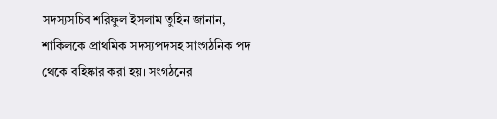সদস্যসচিব শরিফুল ইসলাম তুহিন জানান, শাকিলকে প্রাথমিক সদস্যপদসহ সাংগঠনিক পদ থেকে বহিষ্কার করা হয়। সংগঠনের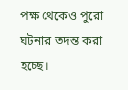পক্ষ থেকেও পুরো ঘটনার তদন্ত করা হচ্ছে।